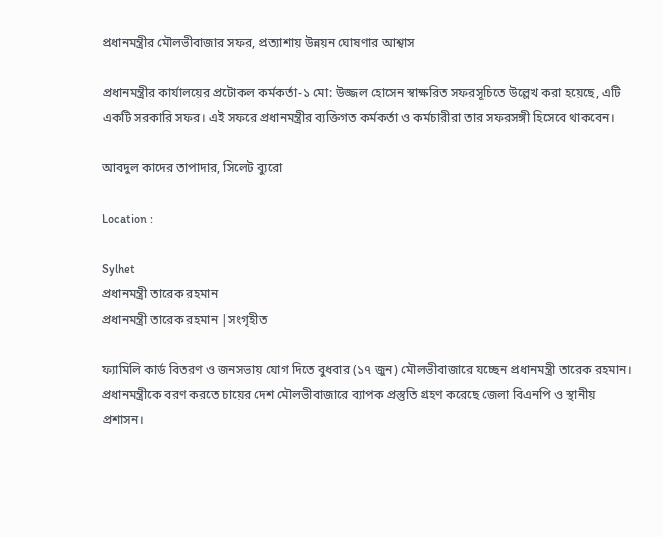প্রধানমন্ত্রীর মৌলভীবাজার সফর, প্রত্যাশায় উন্নয়ন ঘোষণার আশ্বাস

প্রধানমন্ত্রীর কার্যালয়ের প্রটোকল কর্মকর্তা-১ মো: উজ্জল হোসেন স্বাক্ষরিত সফরসূচিতে উল্লেখ করা হয়েছে, এটি একটি সরকারি সফর। এই সফরে প্রধানমন্ত্রীর ব্যক্তিগত কর্মকর্তা ও কর্মচারীরা তার সফরসঙ্গী হিসেবে থাকবেন।

আবদুল কাদের তাপাদার, সিলেট ব্যুরো

Location :

Sylhet
প্রধানমন্ত্রী তারেক রহমান
প্রধানমন্ত্রী তারেক রহমান |সংগৃহীত

ফ্যামিলি কার্ড বিতরণ ও জনসভায় যোগ দিতে বুধবার (১৭ জুন) মৌলভীবাজারে যচ্ছেন প্রধানমন্ত্রী তারেক রহমান। প্রধানমন্ত্রীকে বরণ করতে চায়ের দেশ মৌলভীবাজারে ব্যাপক প্রস্তুতি গ্রহণ করেছে জেলা বিএনপি ও স্থানীয় প্রশাসন।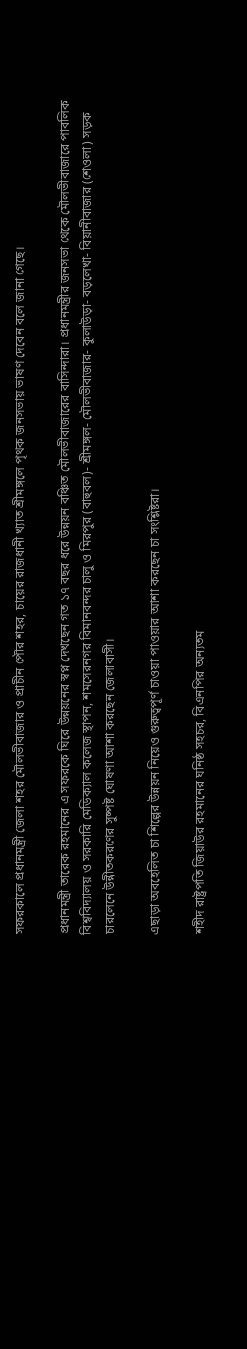সফরকালে প্রধানমন্ত্রী জেলা শহর মৌলভীবাজার ও প্রাচীন পৌর শহর, চায়ের রাজধানী খ্যাত শ্রীমঙ্গলে পৃথক জনসভায় ভাষণ দেবেন বলে জানা গেছে।

প্রধানমন্ত্রী তারেক রহমানের এ সফরকে ঘিরে উন্নয়নের স্বপ্ন দেখছেন গত ১৭ বছর ধরে উন্নয়ন বঞ্চিত মৌলভীবাজারের বাসিন্দারা। প্রধানমন্ত্রীর জনসভা থেকে মৌলভীবাজারে পাবলিক বিশ্ববিদ্যালয় ও সরকারি মেডিক্যাল কলেজ স্থাপন, শমসেরনগর বিমানবন্দর চালু ও মিরপুর (বাহুবল)- শ্রীমঙ্গল- মৌলভীবাজার- কুলাউড়া- বড়লেখা- বিয়ানীবাজার (শেওলা) সড়ক চারলেনে উন্নীতকরণের সুষ্পষ্ট ঘোষণা আশা করছেন জেলাবাসী।

এছাড়া অবহেলিত চা শিল্পের উন্নয়ন নিয়েও গুরুত্বপূর্ণ চাওয়া পাওয়ার আশা করছেন চা সংশ্লিষ্টরা।

শহীদ রাষ্ট্রপতি জিয়াউর রহমানের ঘনিষ্ঠ সহচর, বিএনপির অন্যতম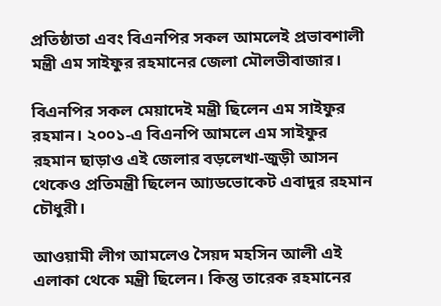প্রতিষ্ঠাতা এবং বিএনপির সকল আমলেই প্রভাবশালী মন্ত্রী এম সাইফুর রহমানের জেলা মৌলভীবাজার।

বিএনপির সকল মেয়াদেই মন্ত্রী ছিলেন এম সাইফুর রহমান। ২০০১-এ বিএনপি আমলে এম সাইফুর রহমান ছাড়াও এই জেলার বড়লেখা-জুড়ী আসন থেকেও প্রতিমন্ত্রী ছিলেন আ্যডভোকেট এবাদুর রহমান চৌধুরী।

আওয়ামী লীগ আমলেও সৈয়দ মহসিন আলী এই এলাকা থেকে মন্ত্রী ছিলেন। কিন্তু তারেক রহমানের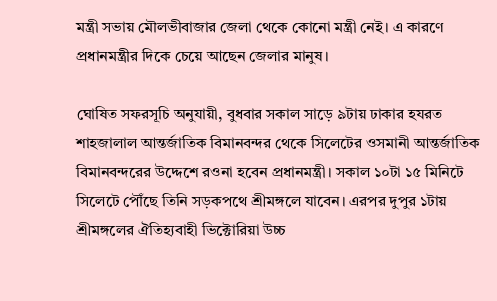মন্ত্রী সভায় মৌলভীবাজার জেলা থেকে কোনো মন্ত্রী নেই। এ কারণে প্রধানমন্ত্রীর দিকে চেয়ে আছেন জেলার মানুষ।

ঘোষিত সফরসূচি অনুযায়ী, বুধবার সকাল সাড়ে ৯টায় ঢাকার হযরত শাহজালাল আন্তর্জাতিক বিমানবন্দর থেকে সিলেটের ওসমানী আন্তর্জাতিক বিমানবন্দরের উদ্দেশে রওনা হবেন প্রধানমন্ত্রী। সকাল ১০টা ১৫ মিনিটে সিলেটে পৌঁছে তিনি সড়কপথে শ্রীমঙ্গলে যাবেন। এরপর দুপুর ১টায় শ্রীমঙ্গলের ঐতিহ্যবাহী ভিক্টোরিয়া উচ্চ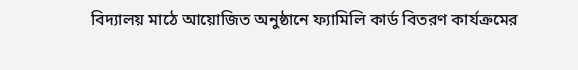বিদ্যালয় মাঠে আয়োজিত অনুষ্ঠানে ফ্যামিলি কার্ড বিতরণ কার্যক্রমের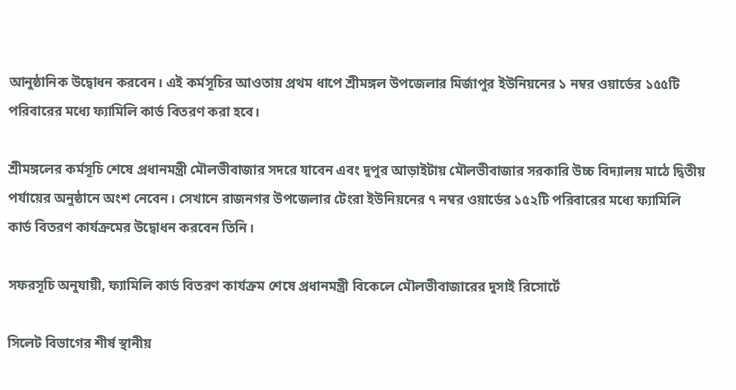আনুষ্ঠানিক উদ্বোধন করবেন। এই কর্মসূচির আওতায় প্রথম ধাপে শ্রীমঙ্গল উপজেলার মির্জাপুর ইউনিয়নের ১ নম্বর ওয়ার্ডের ১৫৫টি পরিবারের মধ্যে ফ্যামিলি কার্ড বিতরণ করা হবে।

শ্রীমঙ্গলের কর্মসূচি শেষে প্রধানমন্ত্রী মৌলভীবাজার সদরে যাবেন এবং দুপুর আড়াইটায় মৌলভীবাজার সরকারি উচ্চ বিদ্যালয় মাঠে দ্বিতীয় পর্যায়ের অনুষ্ঠানে অংশ নেবেন। সেখানে রাজনগর উপজেলার টেংরা ইউনিয়নের ৭ নম্বর ওয়ার্ডের ১৫২টি পরিবারের মধ্যে ফ্যামিলি কার্ড বিতরণ কার্যক্রমের উদ্বোধন করবেন তিনি।

সফরসূচি অনুযায়ী, ফ্যামিলি কার্ড বিতরণ কার্যক্রম শেষে প্রধানমন্ত্রী বিকেলে মৌলভীবাজারের দুসাই রিসোর্টে

সিলেট বিভাগের শীর্ষ স্থানীয়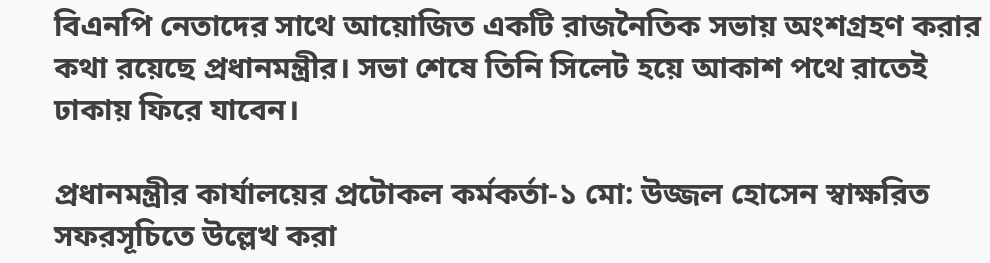বিএনপি নেতাদের সাথে আয়োজিত একটি রাজনৈতিক সভায় অংশগ্রহণ করার কথা রয়েছে প্রধানমন্ত্রীর। সভা শেষে তিনি সিলেট হয়ে আকাশ পথে রাতেই ঢাকায় ফিরে যাবেন।

প্রধানমন্ত্রীর কার্যালয়ের প্রটোকল কর্মকর্তা-১ মো: উজ্জল হোসেন স্বাক্ষরিত সফরসূচিতে উল্লেখ করা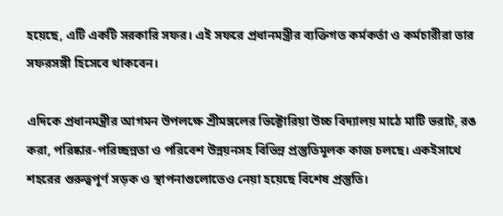হয়েছে, এটি একটি সরকারি সফর। এই সফরে প্রধানমন্ত্রীর ব্যক্তিগত কর্মকর্তা ও কর্মচারীরা তার সফরসঙ্গী হিসেবে থাকবেন।

এদিকে প্রধানমন্ত্রীর আগমন উপলক্ষে শ্রীমঙ্গলের ভিক্টোরিয়া উচ্চ বিদ্যালয় মাঠে মাটি ভরাট, রঙ করা, পরিষ্কার-পরিচ্ছন্নতা ও পরিবেশ উন্নয়নসহ বিভিন্ন প্রস্তুতিমূলক কাজ চলছে। একইসাথে শহরের গুরুত্বপূর্ণ সড়ক ও স্থাপনাগুলোতেও নেয়া হয়েছে বিশেষ প্রস্তুতি।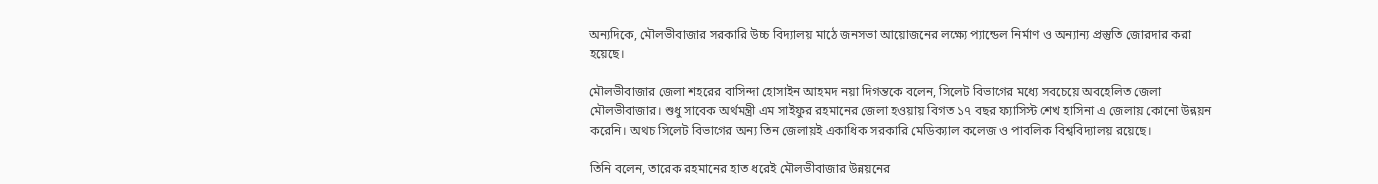অন্যদিকে, মৌলভীবাজার সরকারি উচ্চ বিদ্যালয় মাঠে জনসভা আয়োজনের লক্ষ্যে প্যান্ডেল নির্মাণ ও অন্যান্য প্রস্তুতি জোরদার করা হয়েছে।

মৌলভীবাজার জেলা শহরের বাসিন্দা হোসাইন আহমদ নয়া দিগন্তকে বলেন, সিলেট বিভাগের মধ্যে সবচেয়ে অবহেলিত জেলা মৌলভীবাজার। শুধু সাবেক অর্থমন্ত্রী এম সাইফুর রহমানের জেলা হওয়ায় বিগত ১৭ বছর ফ্যাসিস্ট শেখ হাসিনা এ জেলায় কোনো উন্নয়ন করেনি। অথচ সিলেট বিভাগের অন্য তিন জেলায়ই একাধিক সরকারি মেডিক্যাল কলেজ ও পাবলিক বিশ্ববিদ্যালয় রয়েছে।

তিনি বলেন, তারেক রহমানের হাত ধরেই মৌলভীবাজার উন্নয়নের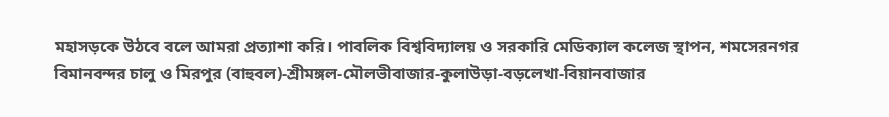মহাসড়কে উঠবে বলে আমরা প্রত্যাশা করি। পাবলিক বিশ্ববিদ্যালয় ও সরকারি মেডিক্যাল কলেজ স্থাপন, শমসেরনগর বিমানবন্দর চালু ও মিরপুর (বাহুবল)-শ্রীমঙ্গল-মৌলভীবাজার-কুলাউড়া-বড়লেখা-বিয়ানবাজার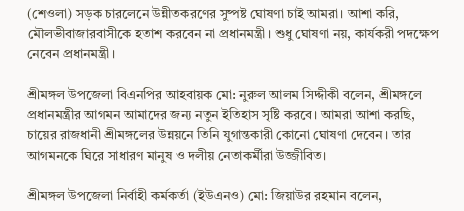(শেওলা) সড়ক চারলেনে উন্নীতকরণের সুষ্পষ্ট ঘোষণা চাই আমরা। আশা করি, মৌলভীবাজারবাসীকে হতাশ করবেন না প্রধানমন্ত্রী। শুধু ঘোষণা নয়, কার্যকরী পদক্ষেপ নেবেন প্রধানমন্ত্রী।

শ্রীমঙ্গল উপজেলা বিএনপির আহবায়ক মো: নুরুল আলম সিদ্দীকী বলেন, শ্রীমঙ্গলে প্রধানমন্ত্রীর আগমন আমাদের জন্য নতুন ইতিহাস সৃষ্টি করবে। আমরা আশা করছি, চায়ের রাজধানী শ্রীমঙ্গলের উন্নয়নে তিনি যুগান্তকারী কোনো ঘোষণা দেবেন। তার আগমনকে ঘিরে সাধারণ মানুষ ও দলীয় নেতাকর্মীরা উজ্জীবিত।

শ্রীমঙ্গল উপজেলা নির্বাহী কর্মকর্তা (ইউএনও) মো: জিয়াউর রহমান বলেন,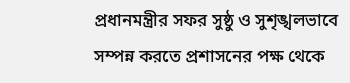প্রধানমন্ত্রীর সফর সুষ্ঠু ও সুশৃঙ্খলভাবে সম্পন্ন করতে প্রশাসনের পক্ষ থেকে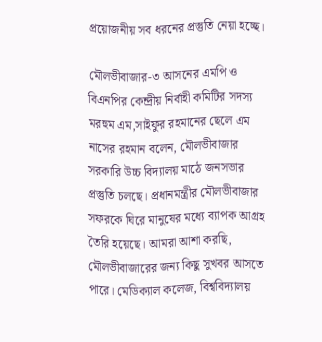প্রয়োজনীয় সব ধরনের প্রস্তুতি নেয়া হচ্ছে।

মৌলভীবাজার-৩ আসনের এমপি ও বিএনপির কেন্দ্রীয় নির্বাহী কমিটির সদস্য মরহুম এম,সাইফুর রহমানের ছেলে এম নাসের রহমান বলেন, মৌলভীবাজার সরকারি উচ্চ বিদ্যালয় মাঠে জনসভার প্রস্তুতি চলছে। প্রধানমন্ত্রীর মৌলভীবাজার সফরকে ঘিরে মানুষের মধ্যে ব্যাপক আগ্রহ তৈরি হয়েছে। আমরা আশা করছি, মৌলভীবাজারের জন্য কিছু সুখবর আসতে পারে। মেডিক্যাল কলেজ, বিশ্ববিদ্যালয়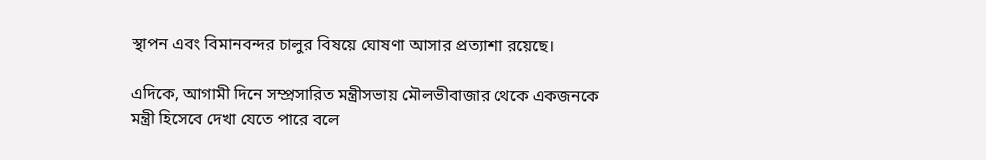স্থাপন এবং বিমানবন্দর চালুর বিষয়ে ঘোষণা আসার প্রত্যাশা রয়েছে।

এদিকে, আগামী দিনে সম্প্রসারিত মন্ত্রীসভায় মৌলভীবাজার থেকে একজনকে মন্ত্রী হিসেবে দেখা যেতে পারে বলে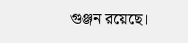গুঞ্জন রয়েছে।